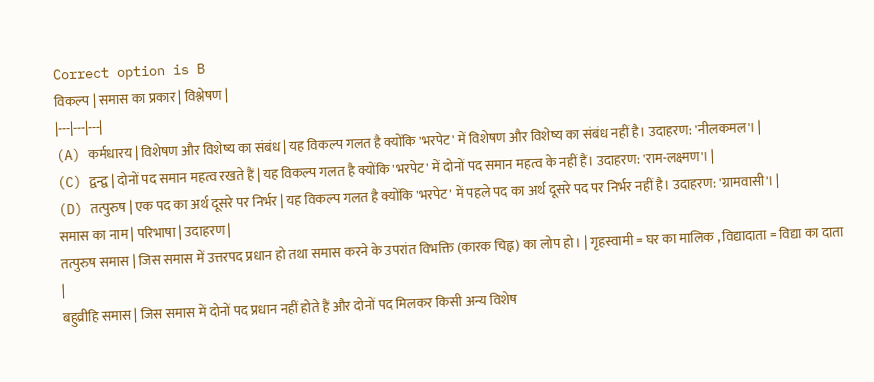Correct option is B
विकल्प | समास का प्रकार | विश्लेषण |
|---|---|---|
(A) कर्मधारय | विशेषण और विशेष्य का संबंध | यह विकल्प गलत है क्योंकि 'भरपेट' में विशेषण और विशेष्य का संबंध नहीं है। उदाहरण: 'नीलकमल'। |
(C) द्वन्द्व | दोनों पद समान महत्व रखते हैं | यह विकल्प गलत है क्योंकि 'भरपेट' में दोनों पद समान महत्व के नहीं हैं। उदाहरण: 'राम-लक्ष्मण'। |
(D) तत्पुरुष | एक पद का अर्थ दूसरे पर निर्भर | यह विकल्प गलत है क्योंकि 'भरपेट' में पहले पद का अर्थ दूसरे पद पर निर्भर नहीं है। उदाहरण: 'ग्रामवासी'। |
समास का नाम | परिभाषा | उदाहरण |
तत्पुरुष समास | जिस समास में उत्तरपद प्रधान हो तथा समास करने के उपरांत विभक्ति (कारक चिह्न) का लोप हो। | गृहस्वामी = घर का मालिक , विद्यादाता = विद्या का दाता |
बहुव्रीहि समास | जिस समास में दोनों पद प्रधान नहीं होते हैं और दोनों पद मिलकर किसी अन्य विशेष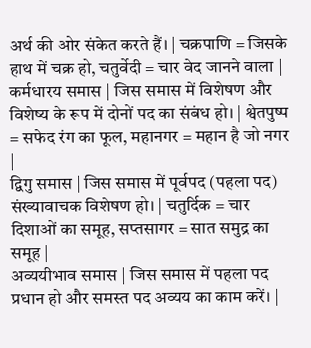अर्थ की ओर संकेत करते हैं। | चक्रपाणि = जिसके हाथ में चक्र हो, चतुर्वेदी = चार वेद जानने वाला |
कर्मधारय समास | जिस समास में विशेषण और विशेष्य के रूप में दोनों पद का संबंध हो। | श्वेतपुष्प = सफेद रंग का फूल, महानगर = महान है जो नगर |
द्विगु समास | जिस समास में पूर्वपद (पहला पद) संख्यावाचक विशेषण हो। | चतुर्दिक = चार दिशाओं का समूह, सप्तसागर = सात समुद्र का समूह |
अव्ययीभाव समास | जिस समास में पहला पद प्रधान हो और समस्त पद अव्यय का काम करें। |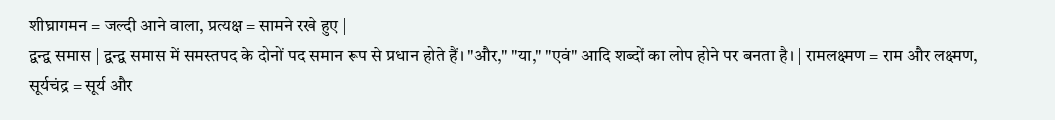शीघ्रागमन = जल्दी आने वाला, प्रत्यक्ष = सामने रखे हुए |
द्वन्द्व समास | द्वन्द्व समास में समस्तपद के दोनों पद समान रूप से प्रधान होते हैं। "और," "या," "एवं" आदि शब्दों का लोप होने पर बनता है। | रामलक्ष्मण = राम और लक्ष्मण, सूर्यचंद्र = सूर्य और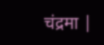चंद्रमा |